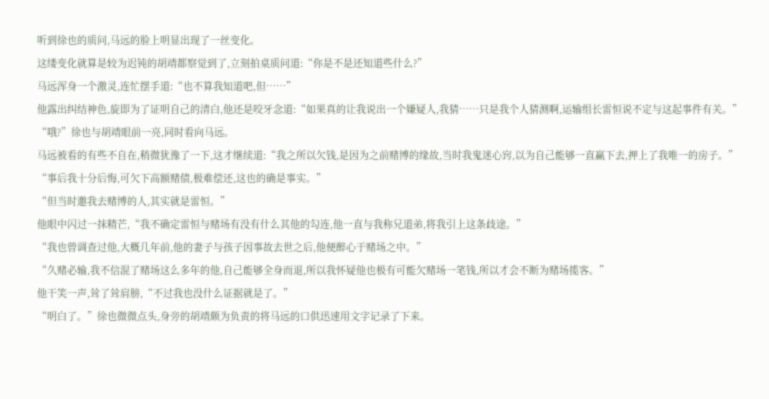听到徐也的质问,马远的脸上明显出现了一丝变化。
这缕变化就算是较为迟钝的胡靖都察觉到了,立刻拍桌质问道:“你是不是还知道些什么?”
马远浑身一个激灵,连忙摆手道:“也不算我知道吧,但……”
他露出纠结神色,旋即为了证明自己的清白,他还是咬牙念道:“如果真的让我说出一个嫌疑人,我猜……只是我个人猜测啊,运输组长雷恒说不定与这起事件有关。”
“哦?”徐也与胡靖眼前一亮,同时看向马远。
马远被看的有些不自在,稍微犹豫了一下,这才继续道:“我之所以欠钱,是因为之前赌博的缘故,当时我鬼迷心窍,以为自己能够一直赢下去,押上了我唯一的房子。”
“事后我十分后悔,可欠下高额赌债,极难偿还,这也的确是事实。”
“但当时邀我去赌博的人,其实就是雷恒。”
他眼中闪过一抹精芒,“我不确定雷恒与赌场有没有什么其他的勾连,他一直与我称兄道弟,将我引上这条歧途。”
“我也曾调查过他,大概几年前,他的妻子与孩子因事故去世之后,他便醉心于赌场之中。”
“久赌必输,我不信混了赌场这么多年的他,自己能够全身而退,所以我怀疑他也极有可能欠赌场一笔钱,所以才会不断为赌场揽客。”
他干笑一声,耸了耸肩膀,“不过我也没什么证据就是了。”
“明白了。”徐也微微点头,身旁的胡靖颇为负责的将马远的口供迅速用文字记录了下来。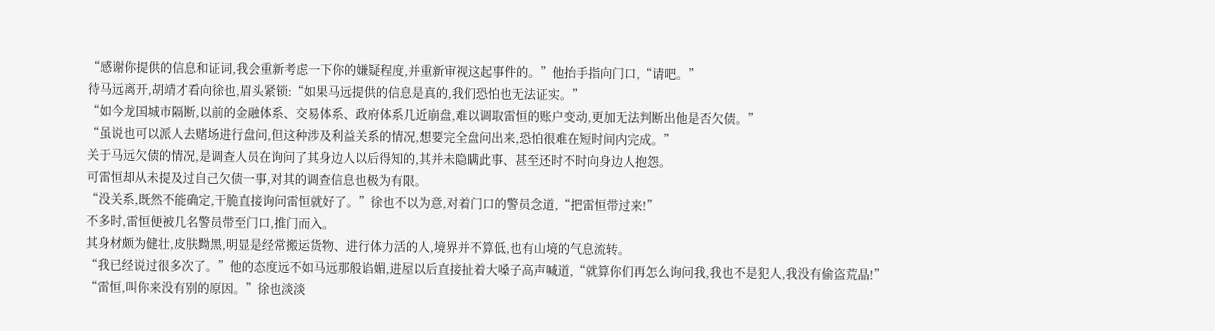“感谢你提供的信息和证词,我会重新考虑一下你的嫌疑程度,并重新审视这起事件的。”他抬手指向门口,“请吧。”
待马远离开,胡靖才看向徐也,眉头紧锁:“如果马远提供的信息是真的,我们恐怕也无法证实。”
“如今龙国城市隔断,以前的金融体系、交易体系、政府体系几近崩盘,难以调取雷恒的账户变动,更加无法判断出他是否欠债。”
“虽说也可以派人去赌场进行盘问,但这种涉及利益关系的情况,想要完全盘问出来,恐怕很难在短时间内完成。”
关于马远欠债的情况,是调查人员在询问了其身边人以后得知的,其并未隐瞒此事、甚至还时不时向身边人抱怨。
可雷恒却从未提及过自己欠债一事,对其的调查信息也极为有限。
“没关系,既然不能确定,干脆直接询问雷恒就好了。”徐也不以为意,对着门口的警员念道,“把雷恒带过来!”
不多时,雷恒便被几名警员带至门口,推门而入。
其身材颇为健壮,皮肤黝黑,明显是经常搬运货物、进行体力活的人,境界并不算低,也有山境的气息流转。
“我已经说过很多次了。”他的态度远不如马远那般谄媚,进屋以后直接扯着大嗓子高声喊道,“就算你们再怎么询问我,我也不是犯人,我没有偷盗荒晶!”
“雷恒,叫你来没有别的原因。”徐也淡淡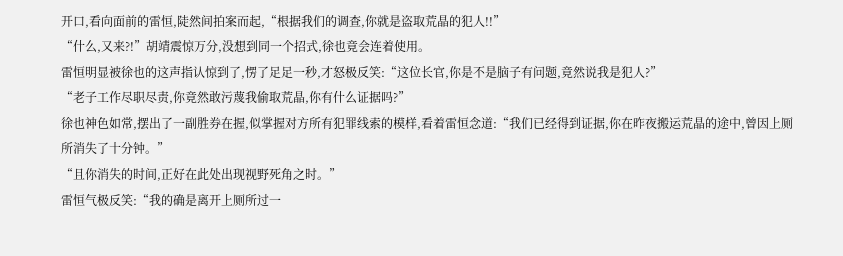开口,看向面前的雷恒,陡然间拍案而起,“根据我们的调查,你就是盗取荒晶的犯人!!”
“什么,又来?!”胡靖震惊万分,没想到同一个招式,徐也竟会连着使用。
雷恒明显被徐也的这声指认惊到了,愣了足足一秒,才怒极反笑:“这位长官,你是不是脑子有问题,竟然说我是犯人?”
“老子工作尽职尽责,你竟然敢污蔑我偷取荒晶,你有什么证据吗?”
徐也神色如常,摆出了一副胜券在握,似掌握对方所有犯罪线索的模样,看着雷恒念道:“我们已经得到证据,你在昨夜搬运荒晶的途中,曾因上厕所消失了十分钟。”
“且你消失的时间,正好在此处出现视野死角之时。”
雷恒气极反笑:“我的确是离开上厕所过一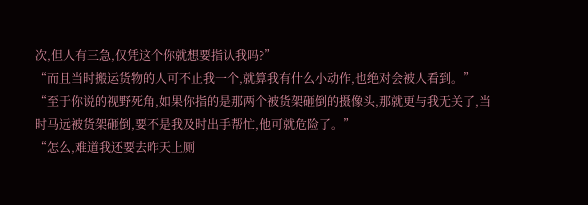次,但人有三急,仅凭这个你就想要指认我吗?”
“而且当时搬运货物的人可不止我一个,就算我有什么小动作,也绝对会被人看到。”
“至于你说的视野死角,如果你指的是那两个被货架砸倒的摄像头,那就更与我无关了,当时马远被货架砸倒,要不是我及时出手帮忙,他可就危险了。”
“怎么,难道我还要去昨天上厕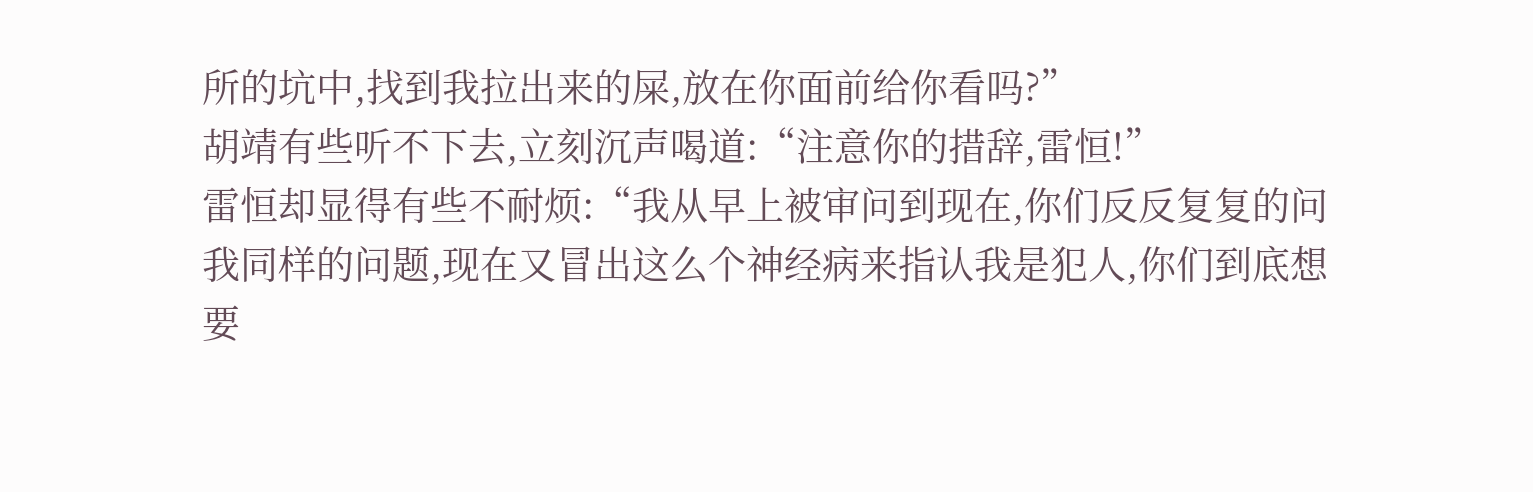所的坑中,找到我拉出来的屎,放在你面前给你看吗?”
胡靖有些听不下去,立刻沉声喝道:“注意你的措辞,雷恒!”
雷恒却显得有些不耐烦:“我从早上被审问到现在,你们反反复复的问我同样的问题,现在又冒出这么个神经病来指认我是犯人,你们到底想要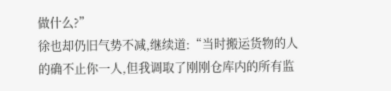做什么?”
徐也却仍旧气势不减,继续道:“当时搬运货物的人的确不止你一人,但我调取了刚刚仓库内的所有监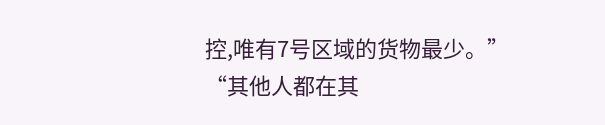控,唯有7号区域的货物最少。”
“其他人都在其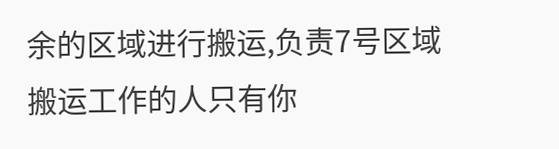余的区域进行搬运,负责7号区域搬运工作的人只有你